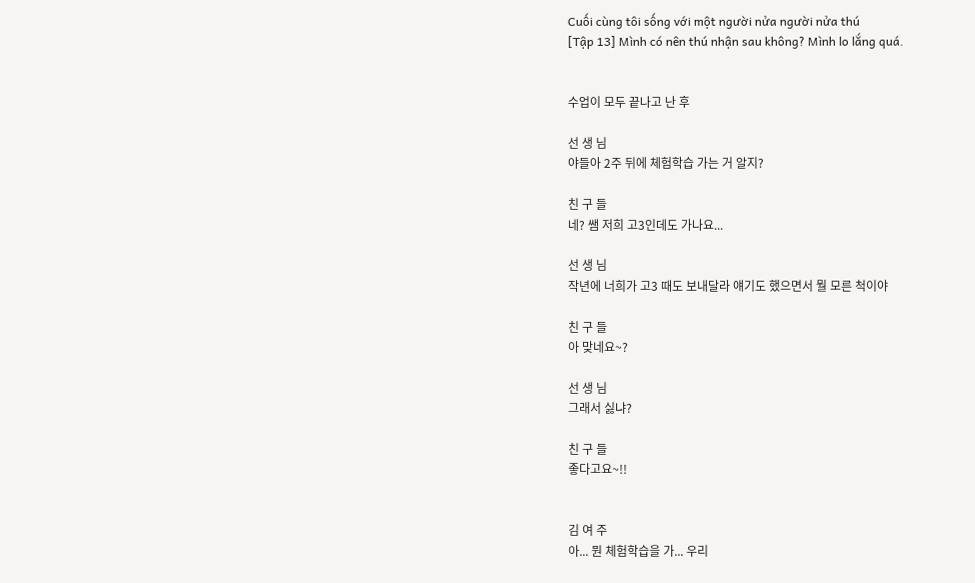Cuối cùng tôi sống với một người nửa người nửa thú
[Tập 13] Mình có nên thú nhận sau không? Mình lo lắng quá.


수업이 모두 끝나고 난 후

선 생 님
야들아 2주 뒤에 체험학습 가는 거 알지?

친 구 들
네? 쌤 저희 고3인데도 가나요...

선 생 님
작년에 너희가 고3 때도 보내달라 얘기도 했으면서 뭘 모른 척이야

친 구 들
아 맞네요~?

선 생 님
그래서 싫냐?

친 구 들
좋다고요~!!


김 여 주
아... 뭔 체험학습을 가... 우리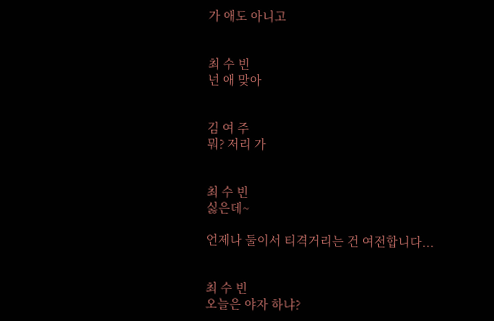가 애도 아니고


최 수 빈
넌 애 맞아


김 여 주
뭐? 저리 가


최 수 빈
싫은데~

언제나 둘이서 티격거리는 건 여전합니다...


최 수 빈
오늘은 야자 하냐?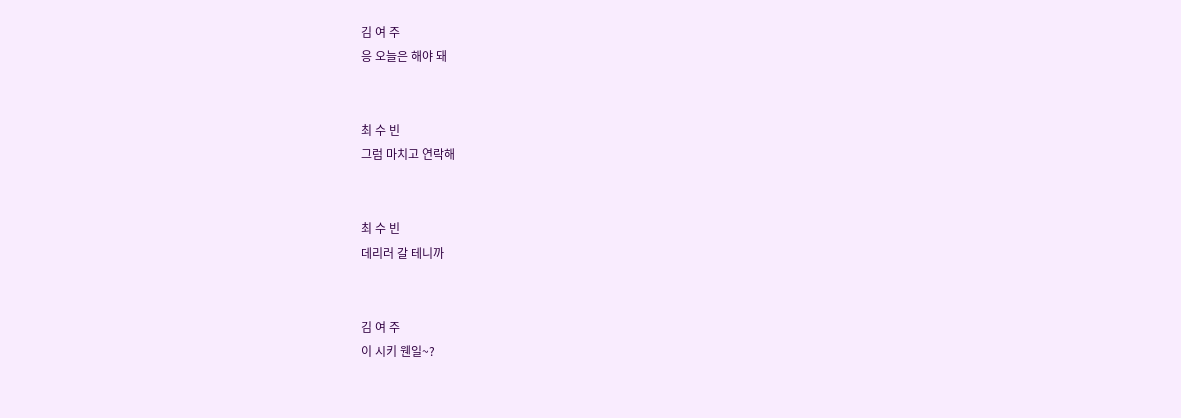김 여 주
응 오늘은 해야 돼


최 수 빈
그럼 마치고 연락해


최 수 빈
데리러 갈 테니까


김 여 주
이 시키 웬일~?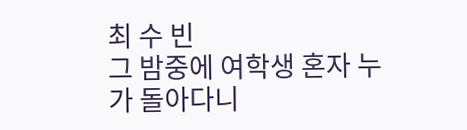최 수 빈
그 밤중에 여학생 혼자 누가 돌아다니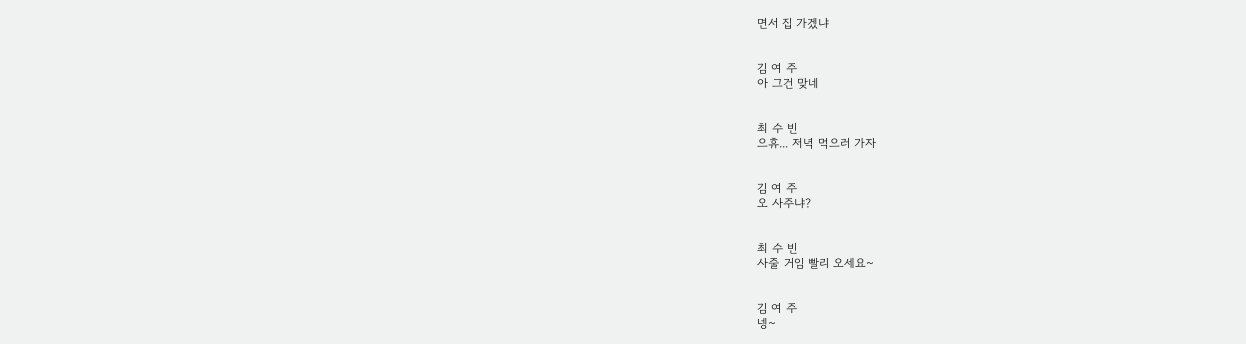면서 집 가겠냐


김 여 주
아 그건 맞네


최 수 빈
으휴... 저녁 먹으러 가자


김 여 주
오 사주냐?


최 수 빈
사줄 거임 빨리 오세요~


김 여 주
넹~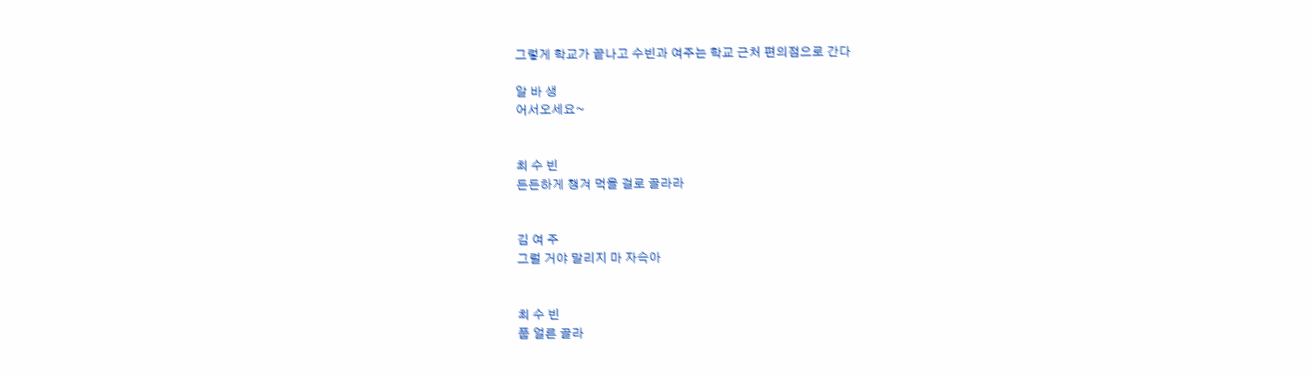그렇게 학교가 끝나고 수빈과 여주는 학교 근처 편의점으로 간다

알 바 생
어서오세요~


최 수 빈
든든하게 챙겨 먹을 걸로 골라라


김 여 주
그럴 거야 말리지 마 자슥아


최 수 빈
풉 얼른 골라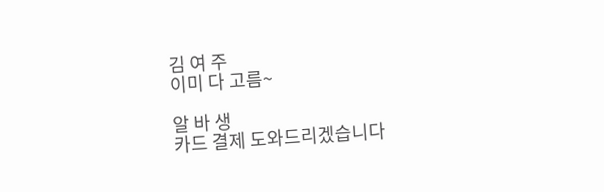김 여 주
이미 다 고름~

알 바 생
카드 결제 도와드리겠습니다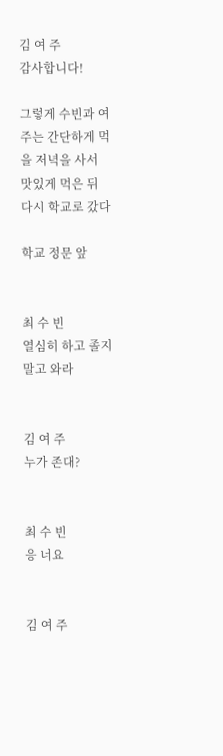김 여 주
감사합니다!

그렇게 수빈과 여주는 간단하게 먹을 저녁을 사서 맛있게 먹은 뒤 다시 학교로 갔다

학교 정문 앞


최 수 빈
열심히 하고 졸지 말고 와라


김 여 주
누가 존대?


최 수 빈
응 너요


김 여 주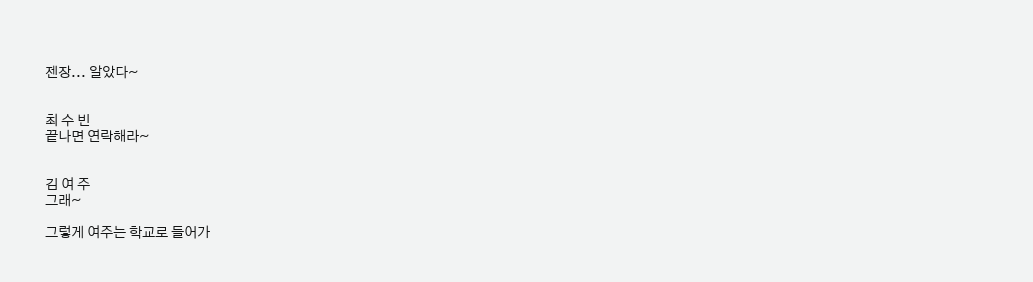젠장... 알았다~


최 수 빈
끝나면 연락해라~


김 여 주
그래~

그렇게 여주는 학교로 들어가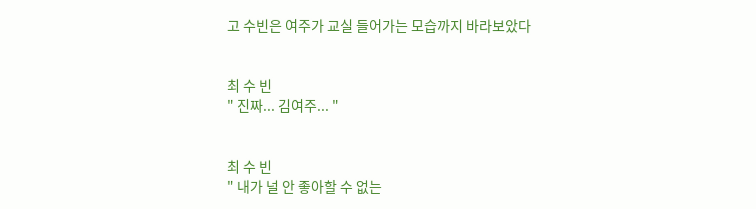고 수빈은 여주가 교실 들어가는 모습까지 바라보았다


최 수 빈
" 진짜... 김여주... "


최 수 빈
" 내가 널 안 좋아할 수 없는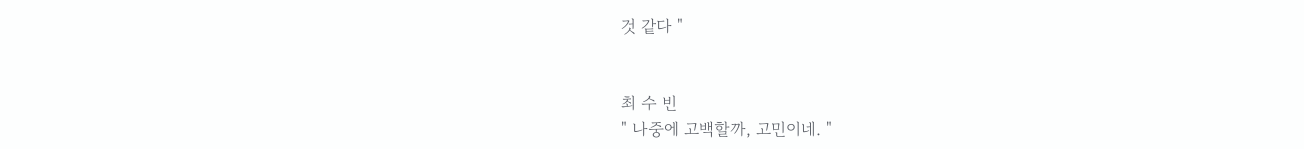것 같다 "


최 수 빈
" 나중에 고백할까, 고민이네. "